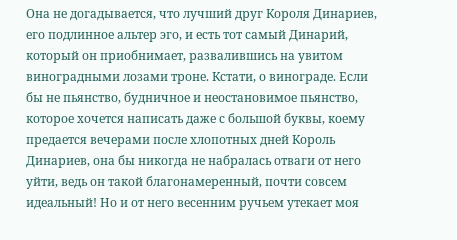Она не догадывается, что лучший друг Короля Динариев, его подлинное альтер эго, и есть тот самый Динарий, который он приобнимает, развалившись на увитом виноградными лозами троне. Кстати, о винограде. Если бы не пьянство, будничное и неостановимое пьянство, которое хочется написать даже с большой буквы, коему предается вечерами после хлопотных дней Король Динариев, она бы никогда не набралась отваги от него уйти, ведь он такой благонамеренный, почти совсем идеальный! Но и от него весенним ручьем утекает моя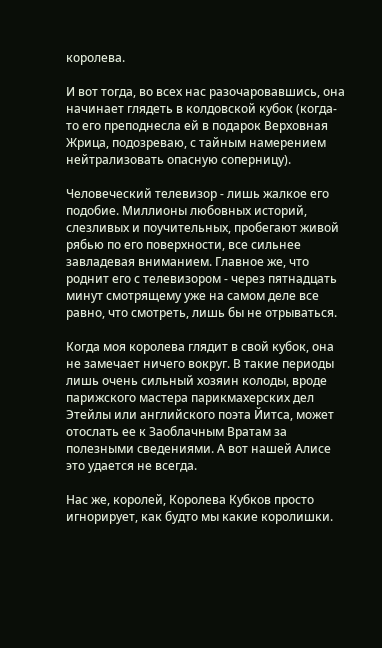королева.

И вот тогда, во всех нас разочаровавшись, она начинает глядеть в колдовской кубок (когда-то его преподнесла ей в подарок Верховная Жрица, подозреваю, с тайным намерением нейтрализовать опасную соперницу).

Человеческий телевизор - лишь жалкое его подобие. Миллионы любовных историй, слезливых и поучительных, пробегают живой рябью по его поверхности, все сильнее завладевая вниманием. Главное же, что роднит его с телевизором - через пятнадцать минут смотрящему уже на самом деле все равно, что смотреть, лишь бы не отрываться.

Когда моя королева глядит в свой кубок, она не замечает ничего вокруг. В такие периоды лишь очень сильный хозяин колоды, вроде парижского мастера парикмахерских дел Этейлы или английского поэта Йитса, может отослать ее к Заоблачным Вратам за полезными сведениями. А вот нашей Алисе это удается не всегда.

Нас же, королей, Королева Кубков просто игнорирует, как будто мы какие королишки.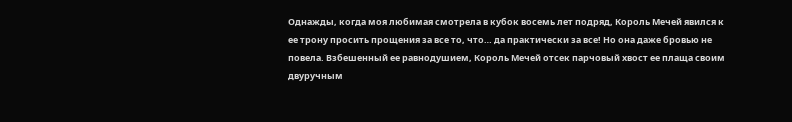Однажды, когда моя любимая смотрела в кубок восемь лет подряд, Король Мечей явился к ее трону просить прощения за все то, что… да практически за все! Но она даже бровью не повела. Взбешенный ее равнодушием, Король Мечей отсек парчовый хвост ее плаща своим двуручным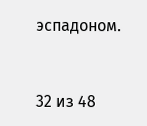эспадоном.



32 из 48